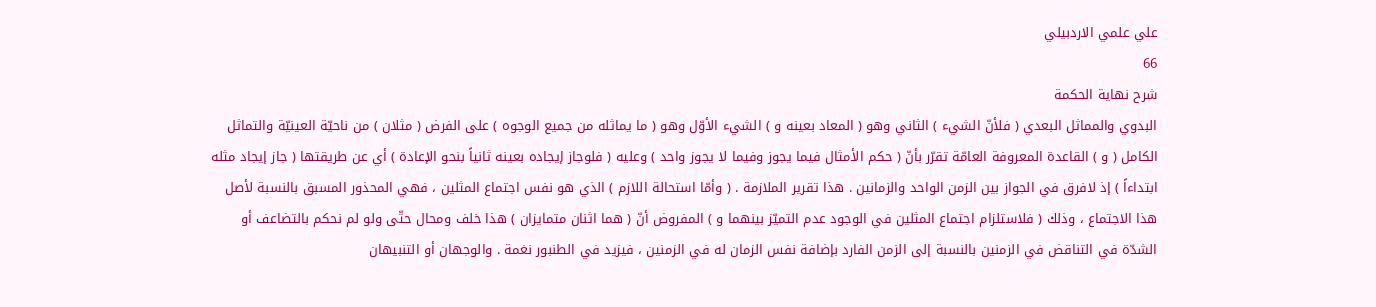علي علمي الاردبيلي
66
شرح نهاية الحكمة
البدوي والمماثل البعدي ( فلأنّ الشيء ) الثاني وهو ( المعاد بعينه و ) الشيء الأوّل وهو ( ما يماثله من جميع الوجوه ) على الفرض ( مثلان ) من ناحيّة العينيّة والتماثل الكامل ( و ) القاعدة المعروفة العامّة تقرّر بأنّ ( حكم الأمثال فيما يجوز وفيما لا يجوز واحد ) وعليه ( فلوجاز إيجاده بعينه ثانياً بنحو الإعادة ) أي عن طريقتها ( جاز إيجاد مثله ابتداءاً ) إذ لافرق في الجواز بين الزمن الواحد والزمانين . هذا تقرير الملازمة . ( وأمّا استحالة اللازم ) الذي هو نفس اجتماع المثلين ، فهي المحذور المسبق بالنسبة لأصل هذا الاجتماع ، وذلك ( فلاستلزام اجتماع المثلين في الوجود عدم التميّز بينهما و ) المفروض أنّ ( هما اثنان متمايزان ) هذا خلف ومحال حتّى ولو لم نحكم بالتضاعف أو الشدّة في التناقض في الزمنين بالنسبة إلى الزمن الفارد بإضافة نفس الزمان له في الزمنين ، فيزيد في الطنبور نغمة . والوجهان أو التنبيهان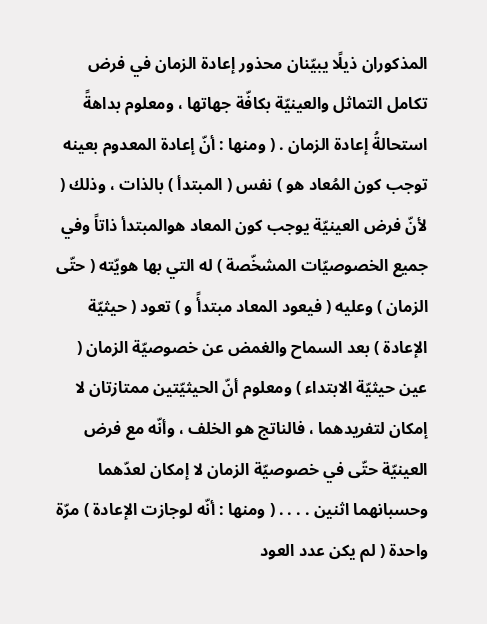المذكوران ذيلًا يبيّنان محذور إعادة الزمان في فرض تكامل التماثل والعينيّة بكافّة جهاتها ، ومعلوم بداهةً استحالةُ إعادة الزمان . ( ومنها : أنّ إعادة المعدوم بعينه توجب كون المُعاد هو ) نفس ( المبتدأ ) بالذات ، وذلك ( لأنّ فرض العينيّة يوجب كون المعاد هوالمبتدأ ذاتاً وفي جميع الخصوصيّات المشخّصة ) له التي بها هويّته ( حتّى الزمان ) وعليه ( فيعود المعاد مبتدأً و ) تعود ( حيثيّة الإعادة ) بعد السماح والغمض عن خصوصيّة الزمان ( عين حيثيّة الابتداء ) ومعلوم أنّ الحيثيّتين ممتازتان لا إمكان لتفريدهما ، فالناتج هو الخلف ، وأنّه مع فرض العينيّة حتّى في خصوصيّة الزمان لا إمكان لعدّهما وحسبانهما اثنين . . . . ( ومنها : أنّه لوجازت الإعادة ) مرّة واحدة ( لم يكن عدد العود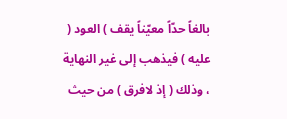بالغاً حدّاً معيّناً يقف ) العود ( عليه ) فيذهب إلى غير النهاية ، وذلك ( إذ لافرق ) من حيث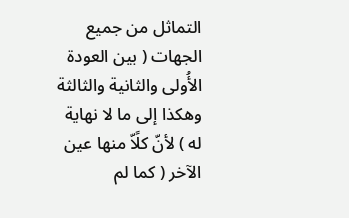التماثل من جميع الجهات ( بين العودة الأُولى والثانية والثالثة وهكذا إلى ما لا نهاية له ) لأنّ كلًاّ منها عين الآخر ( كما لم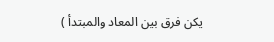يكن فرق بين المعاد والمبتدأ )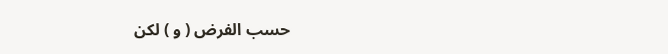حسب الفرض ( و ) لكن